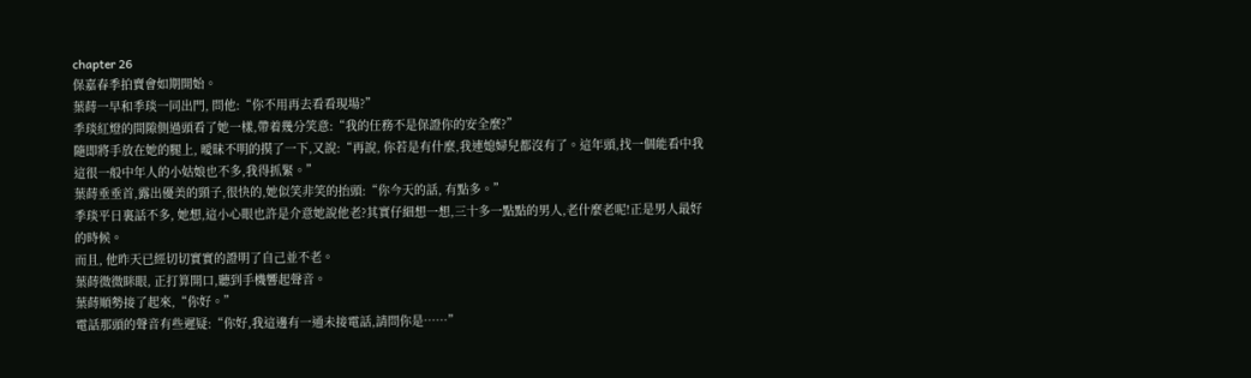chapter 26
保嘉春季拍賣會如期開始。
葉蒔一早和季琰一同出門, 問他:“你不用再去看看現場?”
季琰紅燈的間隙側過頭看了她一樣,帶着幾分笑意:“我的任務不是保證你的安全麼?”
隨即將手放在她的腿上, 曖昧不明的摸了一下,又說:“再說, 你若是有什麼,我連媳婦兒都沒有了。這年頭,找一個能看中我這很一般中年人的小姑娘也不多,我得抓緊。”
葉蒔垂垂首,露出優美的頸子,很快的,她似笑非笑的抬頭:“你今天的話, 有點多。”
季琰平日裏話不多, 她想,這小心眼也許是介意她說他老?其實仔細想一想,三十多一點點的男人,老什麼老呢!正是男人最好的時候。
而且, 他昨天已經切切實實的證明了自己並不老。
葉蒔微微眯眼, 正打算開口,聽到手機響起聲音。
葉蒔順勢接了起來,“你好。”
電話那頭的聲音有些遲疑:“你好,我這邊有一通未接電話,請問你是……”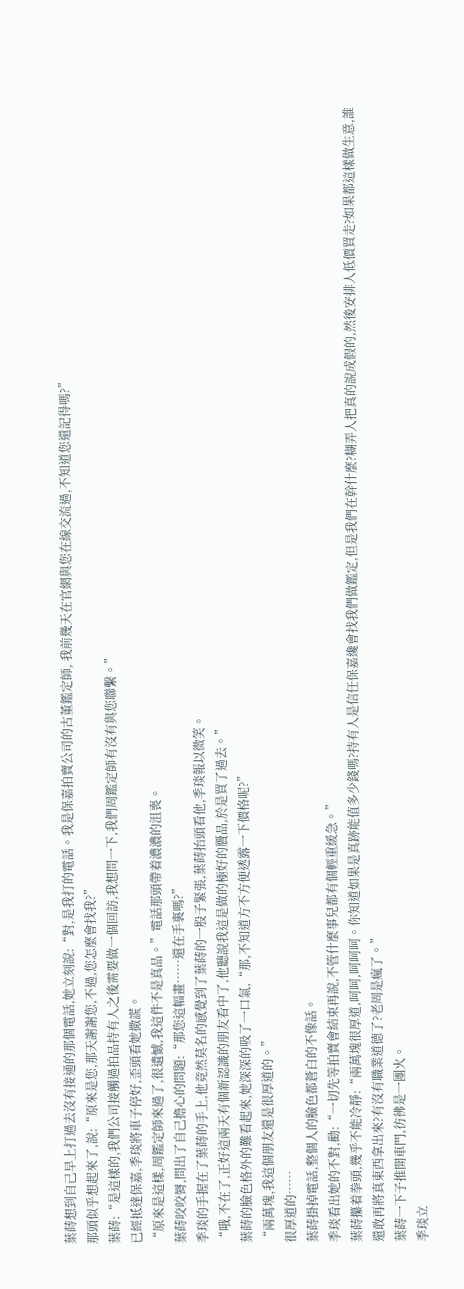葉蒔想到自己早上打過去沒有接通的那個電話,她立刻說:“對,是我打的電話。我是保嘉拍賣公司的古董鑑定師, 我前幾天在官網與您在線交流過,不知道您還記得嗎?”
那頭似乎想起來了,說:“原來是您,那天謝謝您,不過,您怎麼會找我?”
葉蒔:“是這樣的,我們公司接觸過拍品持有人之後需要做一個回訪,我想問一下,我們周鑑定師有沒有與您聯繫。”
已經抵達保嘉,季琰將車子停好,歪頭看她撒謊。
“原來是這樣,周鑑定師來過了,很遺憾,我這件不是真品。”電話那頭帶着濃濃的沮喪。
葉蒔咬咬脣,問出了自己擔心的問題:“那您這幅畫……還在手裏嗎?”
季琰的手握在了葉蒔的手上,他竟然莫名的感覺到了葉蒔的一股子緊張,葉蒔抬頭看他,季琰報以微笑。
“哦,不在了,正好這兩天有個新認識的朋友看中了,他聽說我這是做的極好的贗品,於是買了過去。”
葉蒔的臉色格外的難看起來,她深深的吸了一口氣,“那,不知道方不方便透露一下價格呢?”
“兩萬塊,我這個朋友還是很厚道的。”
很厚道的……
葉蒔掛掉電話,整個人的臉色都蒼白的不像話。
季琰看出她的不對,勸:“一切先等拍賣會結束再說,不管什麼事兒都有個輕重緩急。”
葉蒔攥着拳頭,幾乎不能冷靜:“兩萬塊很厚道,呵呵,呵呵呵。你知道如果是真跡能值多少錢嗎?持有人是信任保嘉纔會找我們做鑑定,但是我們在幹什麼?糊弄人把真的說成假的,然後安排人低價買走?如果都這樣做生意,誰還敢再將真東西拿出來?有沒有職業道德了?老周是瘋了。”
葉蒔一下子推開車門,彷彿是一團火。
季琰立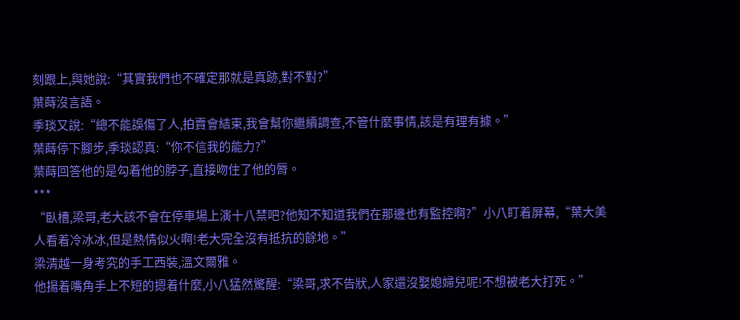刻跟上,與她說:“其實我們也不確定那就是真跡,對不對?”
葉蒔沒言語。
季琰又說:“總不能誤傷了人,拍賣會結束,我會幫你繼續調查,不管什麼事情,該是有理有據。”
葉蒔停下腳步,季琰認真:“你不信我的能力?”
葉蒔回答他的是勾着他的脖子,直接吻住了他的脣。
***
“臥槽,梁哥,老大該不會在停車場上演十八禁吧?他知不知道我們在那邊也有監控啊?”小八盯着屏幕,“葉大美人看着冷冰冰,但是熱情似火啊!老大完全沒有抵抗的餘地。”
梁清越一身考究的手工西裝,溫文爾雅。
他揚着嘴角手上不短的摁着什麼,小八猛然驚醒:“梁哥,求不告狀,人家還沒娶媳婦兒呢!不想被老大打死。”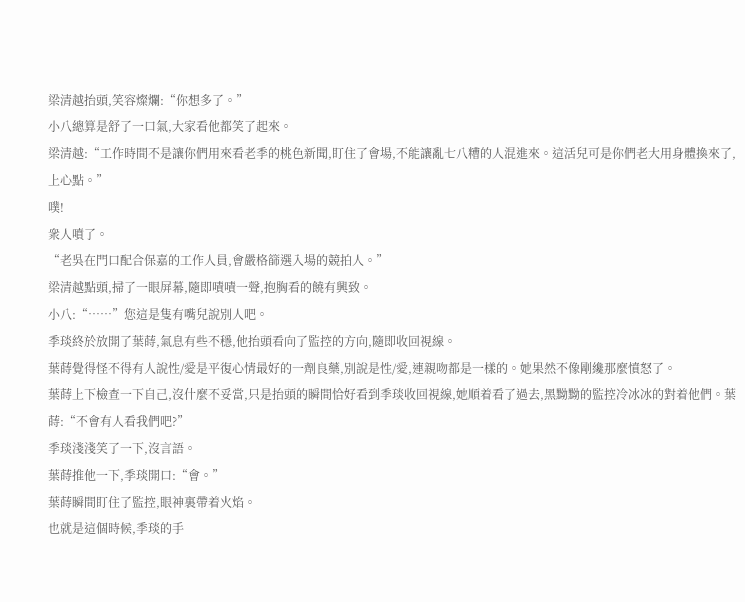梁清越抬頭,笑容燦爛:“你想多了。”
小八總算是舒了一口氣,大家看他都笑了起來。
梁清越:“工作時間不是讓你們用來看老季的桃色新聞,盯住了會場,不能讓亂七八糟的人混進來。這活兒可是你們老大用身體換來了,上心點。”
噗!
衆人噴了。
“老吳在門口配合保嘉的工作人員,會嚴格篩選入場的競拍人。”
梁清越點頭,掃了一眼屏幕,隨即嘖嘖一聲,抱胸看的饒有興致。
小八:“……”您這是隻有嘴兒說別人吧。
季琰終於放開了葉蒔,氣息有些不穩,他抬頭看向了監控的方向,隨即收回視線。
葉蒔覺得怪不得有人說性/愛是平復心情最好的一劑良藥,別說是性/愛,連親吻都是一樣的。她果然不像剛纔那麼憤怒了。
葉蒔上下檢查一下自己,沒什麼不妥當,只是抬頭的瞬間恰好看到季琰收回視線,她順着看了過去,黑黝黝的監控冷冰冰的對着他們。葉蒔:“不會有人看我們吧?”
季琰淺淺笑了一下,沒言語。
葉蒔推他一下,季琰開口:“會。”
葉蒔瞬間盯住了監控,眼神裏帶着火焰。
也就是這個時候,季琰的手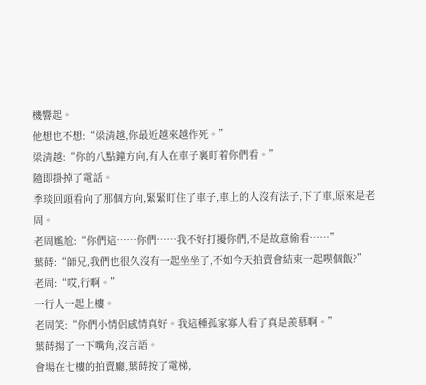機響起。
他想也不想:“梁清越,你最近越來越作死。”
梁清越:“你的八點鐘方向,有人在車子裏盯着你們看。”
隨即掛掉了電話。
季琰回頭看向了那個方向,緊緊盯住了車子,車上的人沒有法子,下了車,原來是老周。
老周尷尬:“你們這……你們……我不好打擾你們,不是故意偷看……”
葉蒔:“師兄,我們也很久沒有一起坐坐了,不如今天拍賣會結束一起喫個飯?”
老周:“哎,行啊。”
一行人一起上樓。
老周笑:“你們小情侶感情真好。我這種孤家寡人看了真是羨慕啊。”
葉蒔揚了一下嘴角,沒言語。
會場在七樓的拍賣廳,葉蒔按了電梯,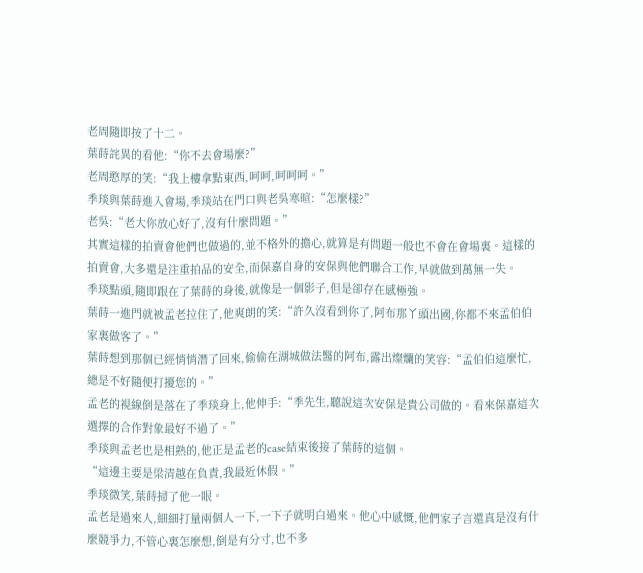老周隨即按了十二。
葉蒔詫異的看他:“你不去會場麼?”
老周憨厚的笑:“我上樓拿點東西,呵呵,呵呵呵。”
季琰與葉蒔進入會場,季琰站在門口與老吳寒暄:“怎麼樣?”
老吳:“老大你放心好了,沒有什麼問題。”
其實這樣的拍賣會他們也做過的,並不格外的擔心,就算是有問題一般也不會在會場裏。這樣的拍賣會,大多還是注重拍品的安全,而保嘉自身的安保與他們聯合工作,早就做到萬無一失。
季琰點頭,隨即跟在了葉蒔的身後,就像是一個影子,但是卻存在感極強。
葉蒔一進門就被孟老拉住了,他爽朗的笑:“許久沒看到你了,阿布那丫頭出國,你都不來孟伯伯家裏做客了。”
葉蒔想到那個已經悄悄潛了回來,偷偷在湖城做法醫的阿布,露出燦爛的笑容:“孟伯伯這麼忙,總是不好隨便打擾您的。”
孟老的視線倒是落在了季琰身上,他伸手:“季先生,聽說這次安保是貴公司做的。看來保嘉這次選擇的合作對象最好不過了。”
季琰與孟老也是相熟的,他正是孟老的case結束後接了葉蒔的這個。
“這邊主要是梁清越在負責,我最近休假。”
季琰微笑,葉蒔掃了他一眼。
孟老是過來人,細細打量兩個人一下,一下子就明白過來。他心中感慨,他們家子言還真是沒有什麼競爭力,不管心裏怎麼想,倒是有分寸,也不多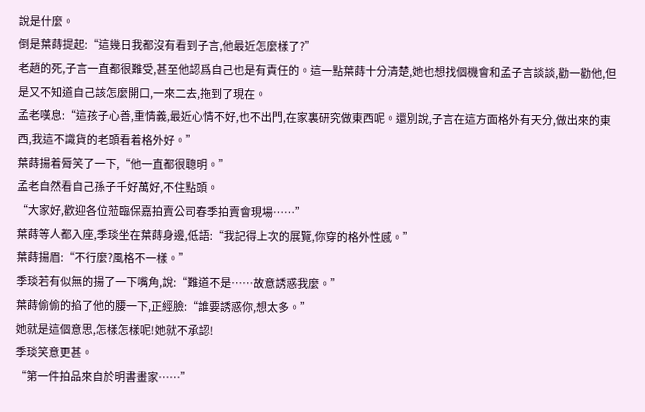說是什麼。
倒是葉蒔提起:“這幾日我都沒有看到子言,他最近怎麼樣了?”
老趙的死,子言一直都很難受,甚至他認爲自己也是有責任的。這一點葉蒔十分清楚,她也想找個機會和孟子言談談,勸一勸他,但是又不知道自己該怎麼開口,一來二去,拖到了現在。
孟老嘆息:“這孩子心善,重情義,最近心情不好,也不出門,在家裏研究做東西呢。還別說,子言在這方面格外有天分,做出來的東西,我這不識貨的老頭看着格外好。”
葉蒔揚着脣笑了一下,“他一直都很聰明。”
孟老自然看自己孫子千好萬好,不住點頭。
“大家好,歡迎各位蒞臨保嘉拍賣公司春季拍賣會現場……”
葉蒔等人都入座,季琰坐在葉蒔身邊,低語:“我記得上次的展覽,你穿的格外性感。”
葉蒔揚眉:“不行麼?風格不一樣。”
季琰若有似無的揚了一下嘴角,說:“難道不是……故意誘惑我麼。”
葉蒔偷偷的掐了他的腰一下,正經臉:“誰要誘惑你,想太多。”
她就是這個意思,怎樣怎樣呢!她就不承認!
季琰笑意更甚。
“第一件拍品來自於明書畫家……”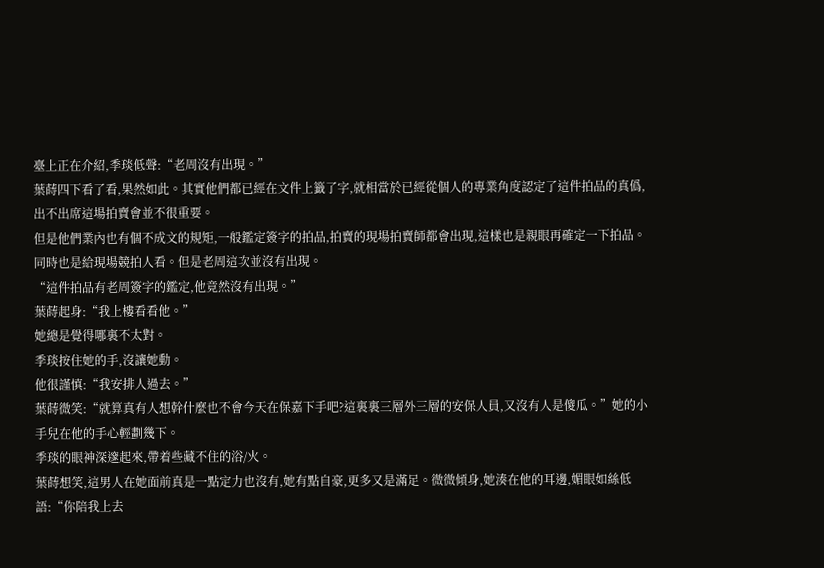臺上正在介紹,季琰低聲:“老周沒有出現。”
葉蒔四下看了看,果然如此。其實他們都已經在文件上籤了字,就相當於已經從個人的專業角度認定了這件拍品的真僞,出不出席這場拍賣會並不很重要。
但是他們業內也有個不成文的規矩,一般鑑定簽字的拍品,拍賣的現場拍賣師都會出現,這樣也是親眼再確定一下拍品。同時也是給現場競拍人看。但是老周這次並沒有出現。
“這件拍品有老周簽字的鑑定,他竟然沒有出現。”
葉蒔起身:“我上樓看看他。”
她總是覺得哪裏不太對。
季琰按住她的手,沒讓她動。
他很謹慎:“我安排人過去。”
葉蒔微笑:“就算真有人想幹什麼也不會今天在保嘉下手吧?這裏裏三層外三層的安保人員,又沒有人是傻瓜。”她的小手兒在他的手心輕劃幾下。
季琰的眼神深邃起來,帶着些藏不住的浴/火。
葉蒔想笑,這男人在她面前真是一點定力也沒有,她有點自豪,更多又是滿足。微微傾身,她湊在他的耳邊,媚眼如絲低語:“你陪我上去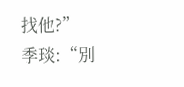找他?”
季琰:“別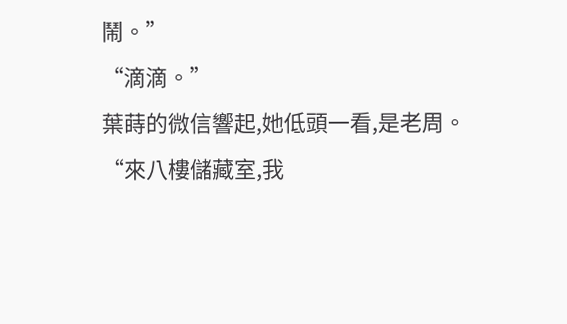鬧。”
“滴滴。”
葉蒔的微信響起,她低頭一看,是老周。
“來八樓儲藏室,我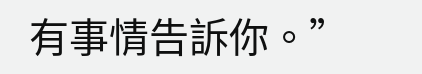有事情告訴你。”